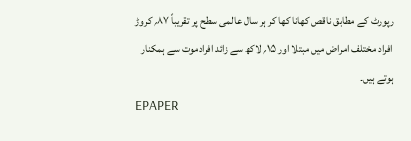رپورٹ کے مطابق ناقص کھانا کھا کر ہر سال عالمی سطح پر تقریباً ۸۷؍ کروڑ افراد مختلف امراض میں مبتلا اور ۱۵؍ لاکھ سے زائد افرادموت سے ہمکنار ہوتے ہیں۔
EPAPER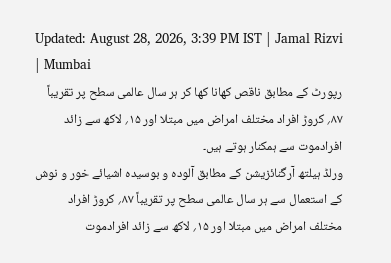Updated: August 28, 2026, 3:39 PM IST | Jamal Rizvi | Mumbai
رپورٹ کے مطابق ناقص کھانا کھا کر ہر سال عالمی سطح پر تقریباً ۸۷؍ کروڑ افراد مختلف امراض میں مبتلا اور ۱۵؍ لاکھ سے زائد افرادموت سے ہمکنار ہوتے ہیں۔
ورلڈ ہیلتھ آرگنائزیشن کے مطابق آلودہ و بوسیدہ اشیائے خور و نوش کے استعمال سے ہر سال عالمی سطح پر تقریباً ۸۷؍ کروڑ افراد مختلف امراض میں مبتلا اور ۱۵؍ لاکھ سے زائد افرادموت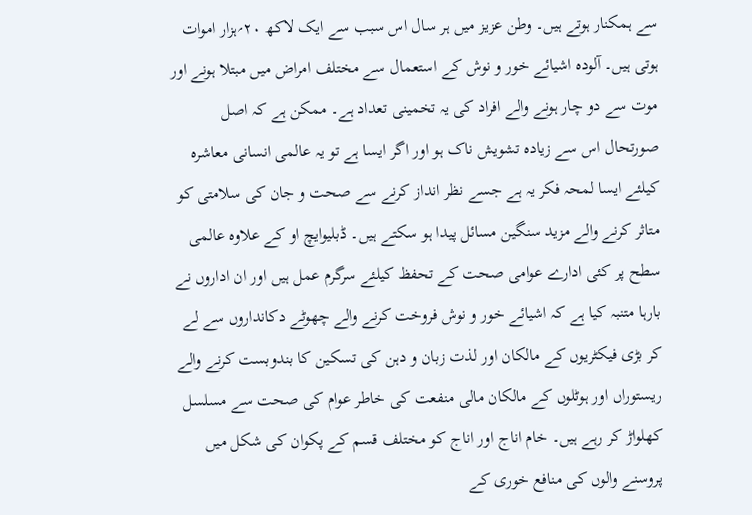سے ہمکنار ہوتے ہیں۔ وطن عزیز میں ہر سال اس سبب سے ایک لاکھ ۲۰؍ہزار اموات ہوتی ہیں۔ آلودہ اشیائے خور و نوش کے استعمال سے مختلف امراض میں مبتلا ہونے اور موت سے دو چار ہونے والے افراد کی یہ تخمینی تعداد ہے۔ ممکن ہے کہ اصل صورتحال اس سے زیادہ تشویش ناک ہو اور اگر ایسا ہے تو یہ عالمی انسانی معاشرہ کیلئے ایسا لمحہ فکر یہ ہے جسے نظر انداز کرنے سے صحت و جان کی سلامتی کو متاثر کرنے والے مزید سنگین مسائل پیدا ہو سکتے ہیں۔ ڈبلیوایچ او کے علاوہ عالمی سطح پر کئی ادارے عوامی صحت کے تحفظ کیلئے سرگرم عمل ہیں اور ان اداروں نے بارہا متنبہ کیا ہے کہ اشیائے خور و نوش فروخت کرنے والے چھوٹے دکانداروں سے لے کر بڑی فیکٹریوں کے مالکان اور لذت زبان و دہن کی تسکین کا بندوبست کرنے والے ریستوراں اور ہوٹلوں کے مالکان مالی منفعت کی خاطر عوام کی صحت سے مسلسل کھلواڑ کر رہے ہیں۔ خام اناج اور اناج کو مختلف قسم کے پکوان کی شکل میں پروسنے والوں کی منافع خوری کے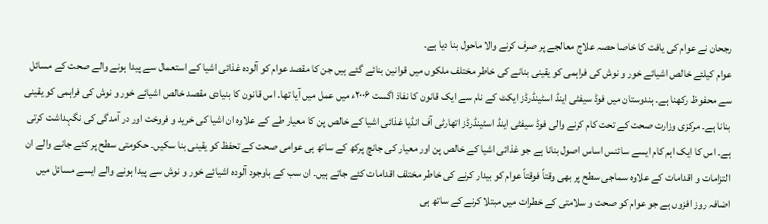رجحان نے عوام کی یافت کا خاصا حصہ علاج معالجے پر صرف کرنے والا ماحول بنا دیا ہے۔
عوام کیلئے خالص اشیائے خور و نوش کی فراہمی کو یقینی بنانے کی خاطر مختلف ملکوں میں قوانین بنائے گئے ہیں جن کا مقصد عوام کو آلودہ غذائی اشیا کے استعمال سے پیدا ہونے والے صحت کے مسائل سے محفوظ رکھنا ہے۔ ہندوستان میں فوڈ سیفٹی اینڈ اسٹینڈرڈز ایکٹ کے نام سے ایک قانون کا نفاذ اگست ۲۰۰۶ء میں عمل میں آیا تھا۔ اس قانون کا بنیادی مقصد خالص اشیائے خور و نوش کی فراہمی کو یقینی بنانا ہے۔ مرکزی وزارت صحت کے تحت کام کرنے والی فوڈ سیفٹی اینڈ اسٹینڈرڈز اتھارٹی آف انڈیا غذائی اشیا کے خالص پن کا معیار طے کے علاوہ ان اشیا کی خرید و فروخت اور در آمدگی کی نگہداشت کرتی ہے۔ اس کا ایک اہم کام ایسے سائنس اساس اصول بنانا ہے جو غذائی اشیا کے خالص پن اور معیار کی جانچ پرکھ کے ساتھ ہی عوامی صحت کے تحفظ کو یقینی بنا سکیں۔ حکومتی سطح پر کئے جانے والے ان التزامات و اقدامات کے علاوہ سماجی سطح پر بھی وقتاً فوقتاً عوام کو بیدار کرنے کی خاطر مختلف اقدامات کئے جاتے ہیں۔ ان سب کے باوجود آلودہ اشیائے خور و نوش سے پیدا ہونے والے ایسے مسائل میں اضافہ روز افزوں ہے جو عوام کو صحت و سلامتی کے خطرات میں مبتلا کرنے کے ساتھ ہی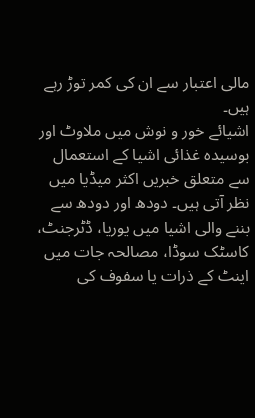مالی اعتبار سے ان کی کمر توڑ رہے ہیں۔
اشیائے خور و نوش میں ملاوٹ اور بوسیدہ غذائی اشیا کے استعمال سے متعلق خبریں اکثر میڈیا میں نظر آتی ہیں۔ دودھ اور دودھ سے بننے والی اشیا میں یوریا، ڈٹرجنٹ، کاسٹک سوڈا، مصالحہ جات میں اینٹ کے ذرات یا سفوف کی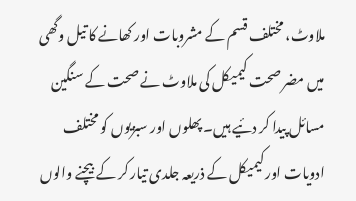ملاوٹ، مختلف قسم کے مشروبات اور کھانے کا تیل وگھی میں مضر صحت کیمیکل کی ملاوٹ نے صحت کے سنگین مسائل پیدا کر دئیے ہیں۔ پھلوں اور سبزیوں کو مختلف ادویات اور کیمیکل کے ذریعہ جلدی تیار کر کے بیچنے والوں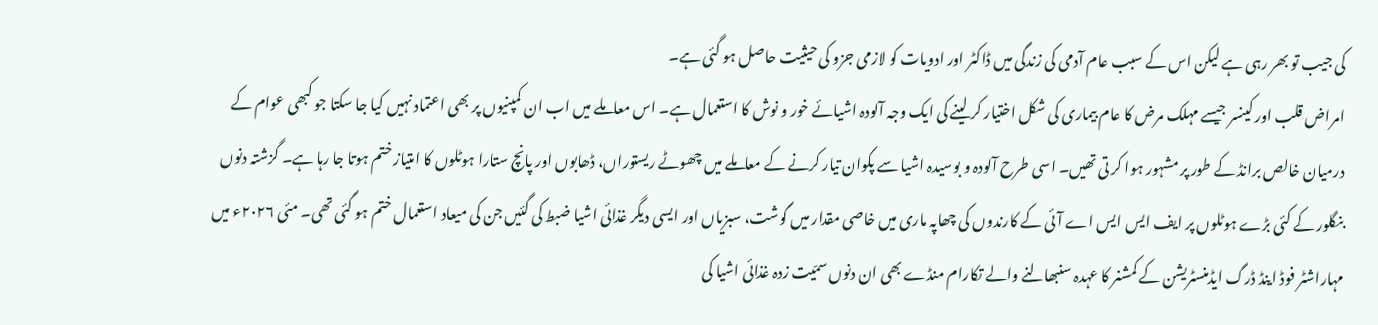کی جیب تو بھر رہی ہے لیکن اس کے سبب عام آدمی کی زندگی میں ڈاکٹر اور ادویات کو لازمی جزو کی حیثیت حاصل ہو گئی ہے۔
امراض قلب اور کینسر جیسے مہلک مرض کا عام بیماری کی شکل اختیار کر لینے کی ایک وجہ آلودہ اشیائے خور و نوش کا استعمال ہے۔ اس معاملے میں اب ان کمپنیوں پر بھی اعتماد نہیں کیا جا سکتا جو کبھی عوام کے درمیان خالص برانڈ کے طور پر مشہور ہوا کر تی تھیں۔ اسی طرح آلودہ و بوسیدہ اشیا سے پکوان تیار کرنے کے معاملے میں چھوٹے ریستوراں، ڈھابوں اور پانچ ستارا ہوٹلوں کا امتیاز ختم ہوتا جا رہا ہے۔ گزشتہ دنوں بنگلور کے کئی بڑے ہوٹلوں پر ایف ایس ایس اے آئی کے کارندوں کی چھاپہ ماری میں خاصی مقدار میں گوشت، سبزیاں اور ایسی دیگر غذائی اشیا ضبط کی گئیں جن کی میعاد استعمال ختم ہو گئی تھی۔ مئی ۲۰۲۶ء میں مہاراشٹر فوڈ اینڈ ڈرگ ایڈمنسٹریشن کے کمشنر کا عہدہ سنبھالنے والے تکارام منڈے بھی ان دنوں سمّیت زدہ غذائی اشیا کی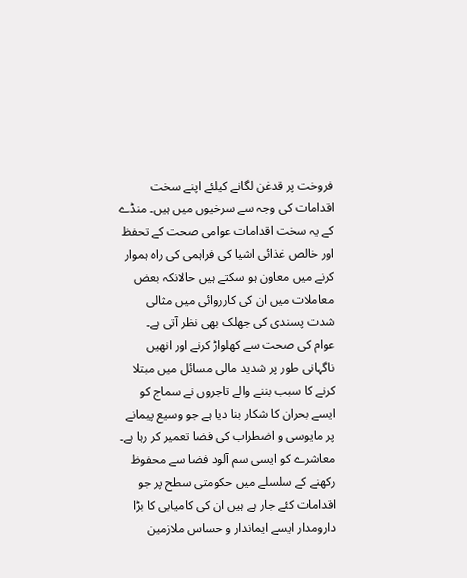فروخت پر قدغن لگانے کیلئے اپنے سخت اقدامات کی وجہ سے سرخیوں میں ہیں۔ منڈے کے یہ سخت اقدامات عوامی صحت کے تحفظ اور خالص غذائی اشیا کی فراہمی کی راہ ہموار کرنے میں معاون ہو سکتے ہیں حالانکہ بعض معاملات میں ان کی کارروائی میں مثالی شدت پسندی کی جھلک بھی نظر آتی ہے۔
عوام کی صحت سے کھلواڑ کرنے اور انھیں ناگہانی طور پر شدید مالی مسائل میں مبتلا کرنے کا سبب بننے والے تاجروں نے سماج کو ایسے بحران کا شکار بنا دیا ہے جو وسیع پیمانے پر مایوسی و اضطراب کی فضا تعمیر کر رہا ہے۔ معاشرے کو ایسی سم آلود فضا سے محفوظ رکھنے کے سلسلے میں حکومتی سطح پر جو اقدامات کئے جار ہے ہیں ان کی کامیابی کا بڑا دارومدار ایسے ایماندار و حساس ملازمین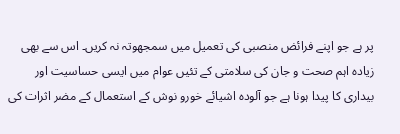پر ہے جو اپنے فرائض منصبی کی تعمیل میں سمجھوتہ نہ کریں۔ اس سے بھی زیادہ اہم صحت و جان کی سلامتی کے تئیں عوام میں ایسی حساسیت اور بیداری کا پیدا ہونا ہے جو آلودہ اشیائے خورو نوش کے استعمال کے مضر اثرات کی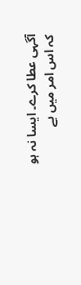آگہی عطا کرے۔ ایسا نہ ہو کہ اس امر میں بے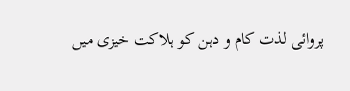پروائی لذت کام و دہن کو ہلاکت خیزی میں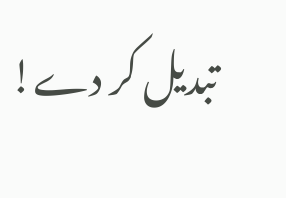تبدیل کر دے!